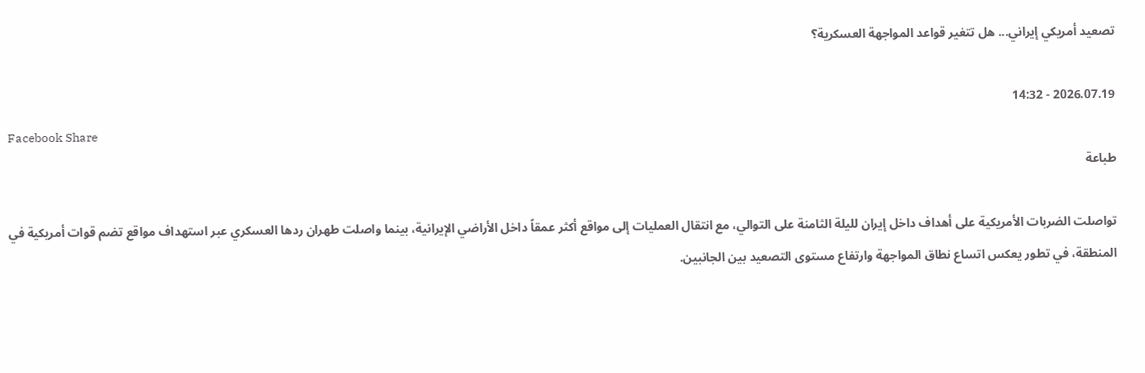تصعيد أمريكي إيراني... هل تتغير قواعد المواجهة العسكرية؟

2026.07.19 - 14:32
Facebook Share
طباعة

تواصلت الضربات الأمريكية على أهداف داخل إيران لليلة الثامنة على التوالي، مع انتقال العمليات إلى مواقع أكثر عمقاً داخل الأراضي الإيرانية، بينما واصلت طهران ردها العسكري عبر استهداف مواقع تضم قوات أمريكية في المنطقة، في تطور يعكس اتساع نطاق المواجهة وارتفاع مستوى التصعيد بين الجانبين.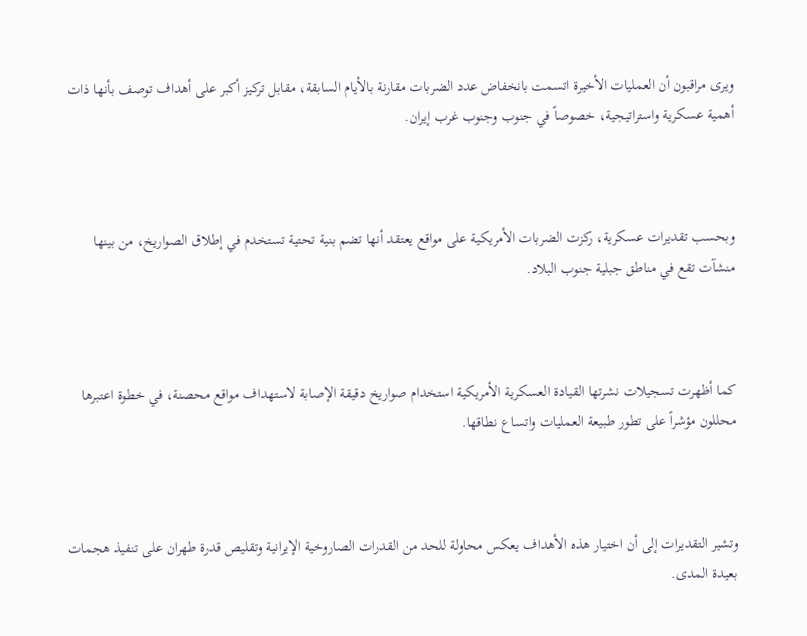ويرى مراقبون أن العمليات الأخيرة اتسمت بانخفاض عدد الضربات مقارنة بالأيام السابقة، مقابل تركيز أكبر على أهداف توصف بأنها ذات أهمية عسكرية واستراتيجية، خصوصاً في جنوب وجنوب غرب إيران.



وبحسب تقديرات عسكرية، ركزت الضربات الأمريكية على مواقع يعتقد أنها تضم بنية تحتية تستخدم في إطلاق الصواريخ، من بينها منشآت تقع في مناطق جبلية جنوب البلاد.



كما أظهرت تسجيلات نشرتها القيادة العسكرية الأمريكية استخدام صواريخ دقيقة الإصابة لاستهداف مواقع محصنة، في خطوة اعتبرها محللون مؤشراً على تطور طبيعة العمليات واتساع نطاقها.



وتشير التقديرات إلى أن اختيار هذه الأهداف يعكس محاولة للحد من القدرات الصاروخية الإيرانية وتقليص قدرة طهران على تنفيذ هجمات بعيدة المدى.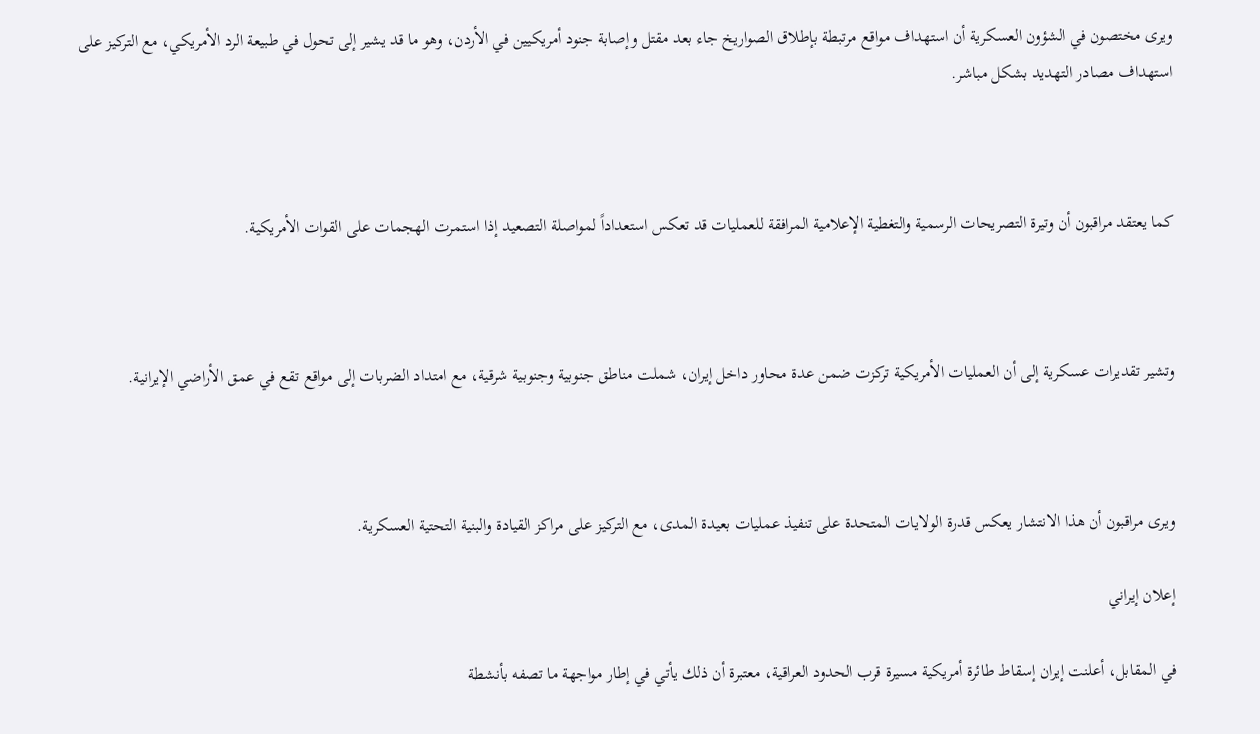ويرى مختصون في الشؤون العسكرية أن استهداف مواقع مرتبطة بإطلاق الصواريخ جاء بعد مقتل وإصابة جنود أمريكيين في الأردن، وهو ما قد يشير إلى تحول في طبيعة الرد الأمريكي، مع التركيز على استهداف مصادر التهديد بشكل مباشر.



كما يعتقد مراقبون أن وتيرة التصريحات الرسمية والتغطية الإعلامية المرافقة للعمليات قد تعكس استعداداً لمواصلة التصعيد إذا استمرت الهجمات على القوات الأمريكية.



وتشير تقديرات عسكرية إلى أن العمليات الأمريكية تركزت ضمن عدة محاور داخل إيران، شملت مناطق جنوبية وجنوبية شرقية، مع امتداد الضربات إلى مواقع تقع في عمق الأراضي الإيرانية.



ويرى مراقبون أن هذا الانتشار يعكس قدرة الولايات المتحدة على تنفيذ عمليات بعيدة المدى، مع التركيز على مراكز القيادة والبنية التحتية العسكرية.

إعلان إيراني

في المقابل، أعلنت إيران إسقاط طائرة أمريكية مسيرة قرب الحدود العراقية، معتبرة أن ذلك يأتي في إطار مواجهة ما تصفه بأنشطة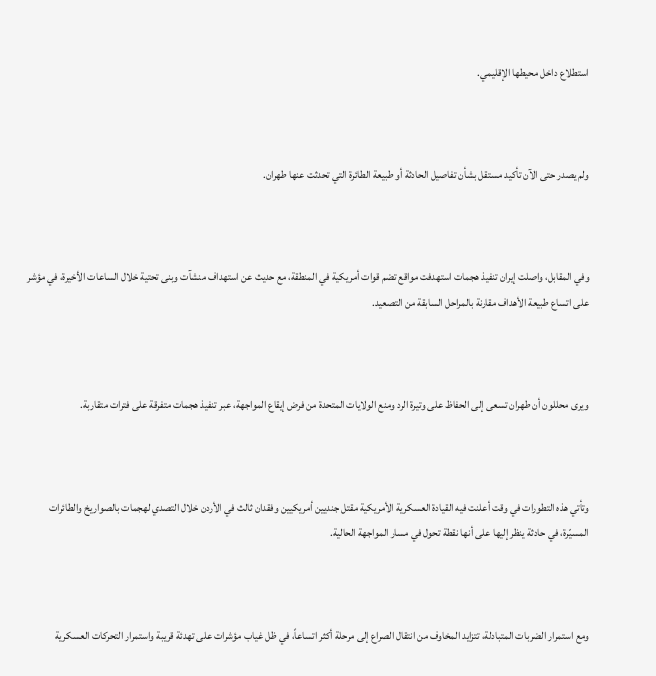استطلاع داخل محيطها الإقليمي.



ولم يصدر حتى الآن تأكيد مستقل بشأن تفاصيل الحادثة أو طبيعة الطائرة التي تحدثت عنها طهران.



وفي المقابل، واصلت إيران تنفيذ هجمات استهدفت مواقع تضم قوات أمريكية في المنطقة، مع حديث عن استهداف منشآت وبنى تحتية خلال الساعات الأخيرة، في مؤشر على اتساع طبيعة الأهداف مقارنة بالمراحل السابقة من التصعيد.



ويرى محللون أن طهران تسعى إلى الحفاظ على وتيرة الرد ومنع الولايات المتحدة من فرض إيقاع المواجهة، عبر تنفيذ هجمات متفرقة على فترات متقاربة.



وتأتي هذه التطورات في وقت أعلنت فيه القيادة العسكرية الأمريكية مقتل جنديين أمريكيين وفقدان ثالث في الأردن خلال التصدي لهجمات بالصواريخ والطائرات المسيّرة، في حادثة ينظر إليها على أنها نقطة تحول في مسار المواجهة الحالية.



ومع استمرار الضربات المتبادلة، تتزايد المخاوف من انتقال الصراع إلى مرحلة أكثر اتساعاً، في ظل غياب مؤشرات على تهدئة قريبة واستمرار التحركات العسكرية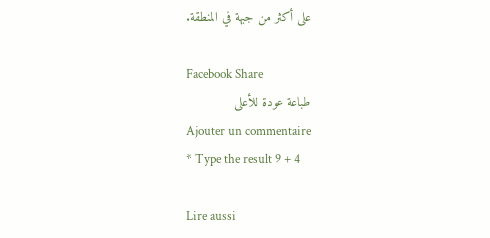على أكثر من جبهة في المنطقة.

Facebook Share
طباعة عودة للأعلى
Ajouter un commentaire
* Type the result 9 + 4

Lire aussi